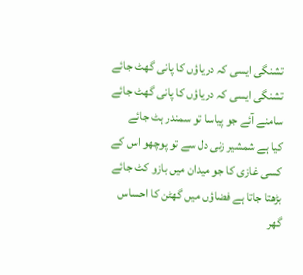تشنگی ایسی کہ دریاؤں کا پانی گھٹ جائے
تشنگی ایسی کہ دریاؤں کا پانی گھٹ جائے
سامنے آئے جو پیاسا تو سمندر ہٹ جائے
کیا ہے شمشیر زنی دل سے تو پوچھو اس کے
کسی غازی کا جو میدان میں بازو کٹ جائے
بڑھتا جاتا ہے فضاؤں میں گھٹن کا احساس
گھر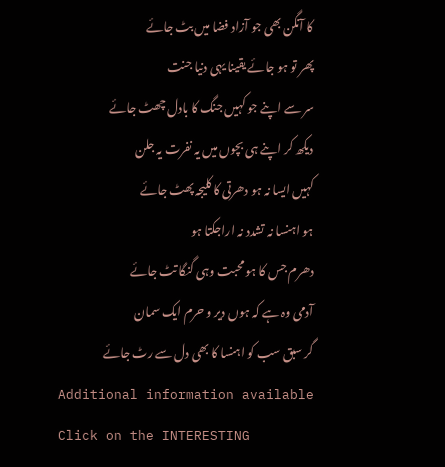کا آنگن بھی جو آزاد فضا میں بٹ جائے
پھر تو ہو جائے یقینا یہی دنیا جنت
سر سے اپنے جو کہیں جنگ کا بادل چھٹ جائے
دیکھ کر اپنے ہی بچوں میں یہ نفرت یہ جلن
کہیں ایسا نہ ہو دھرتی کا کلیجہ پھٹ جائے
ہو اہنسا نہ تشدد نہ اراجکتا ہو
دھرم جس کا ہو محبت وہی گنگا تٹ جائے
آدمی وہ ہے کہ ہوں دیر و حرم ایک سمان
گر سبق سب کو اہنسا کا بھی دل سے رٹ جائے
Additional information available
Click on the INTERESTING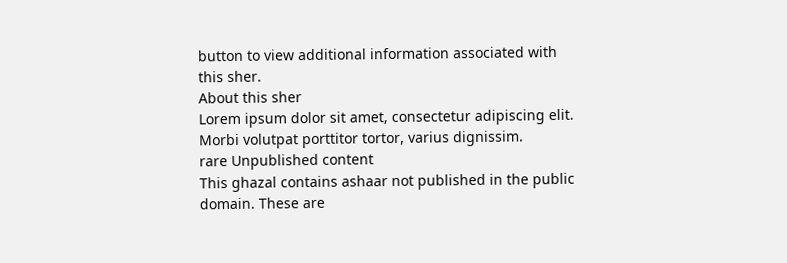button to view additional information associated with this sher.
About this sher
Lorem ipsum dolor sit amet, consectetur adipiscing elit. Morbi volutpat porttitor tortor, varius dignissim.
rare Unpublished content
This ghazal contains ashaar not published in the public domain. These are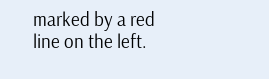marked by a red line on the left.